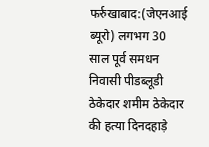फर्रुखाबाद:(जेएनआई ब्यूरो) लगभग 30 साल पूर्व समधन निवासी पीडब्लूडी ठेकेदार शमीम ठेकेदार की हत्या दिनदहाड़े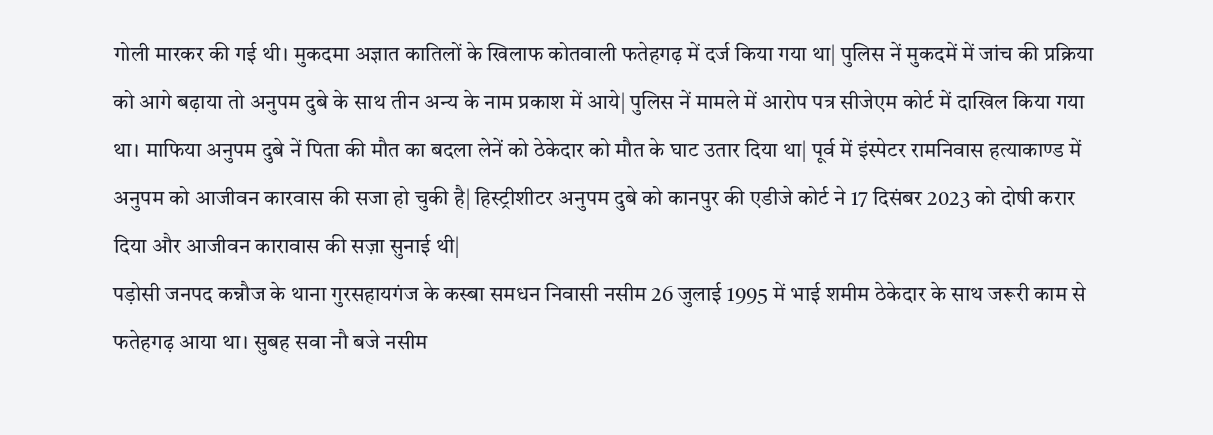गोली मारकर की गई थी। मुकदमा अज्ञात कातिलों के खिलाफ कोतवाली फतेहगढ़ में दर्ज किया गया था| पुलिस नें मुकदमें में जांच की प्रक्रिया को आगे बढ़ाया तो अनुपम दुबे के साथ तीन अन्य के नाम प्रकाश में आये| पुलिस नें मामले में आरोप पत्र सीजेएम कोर्ट में दाखिल किया गया था। माफिया अनुपम दुबे नें पिता की मौत का बदला लेनें को ठेकेदार को मौत के घाट उतार दिया था| पूर्व में इंस्पेटर रामनिवास हत्याकाण्ड में अनुपम को आजीवन कारवास की सजा हो चुकी है| हिस्ट्रीशीटर अनुपम दुबे को कानपुर की एडीजे कोर्ट ने 17 दिसंबर 2023 को दोषी करार दिया और आजीवन कारावास की सज़ा सुनाई थी|
पड़ोसी जनपद कन्नौज के थाना गुरसहायगंज के कस्बा समधन निवासी नसीम 26 जुलाई 1995 में भाई शमीम ठेकेदार के साथ जरूरी काम से फतेहगढ़ आया था। सुबह सवा नौ बजे नसीम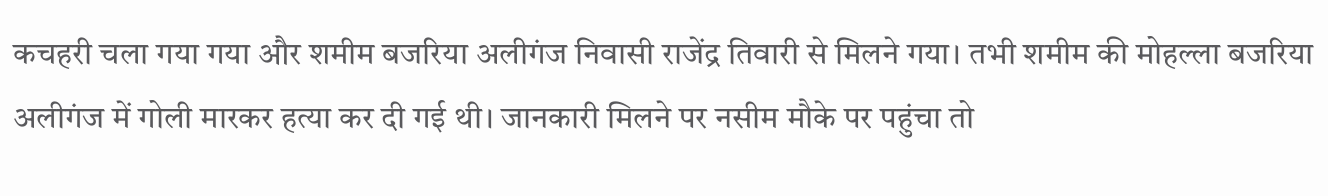कचहरी चला गया गया और शमीम बजरिया अलीगंज निवासी राजेंद्र तिवारी से मिलने गया। तभी शमीम की मोहल्ला बजरिया
अलीगंज में गोली मारकर हत्या कर दी गई थी। जानकारी मिलने पर नसीम मौके पर पहुंचा तो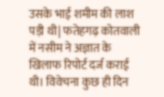उसके भाई शमीम की लाश पड़ी थी| फतेहगढ़ कोतवाली में नसीम ने अज्ञात के खिलाफ रिपोर्ट दर्ज कराई थी। विवेचना कुछ ही दिन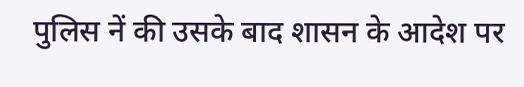पुलिस नें की उसके बाद शासन के आदेश पर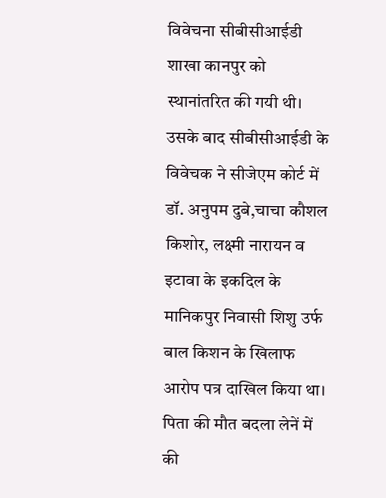विवेचना सीबीसीआईडी शाखा कानपुर को स्थानांतरित की गयी थी। उसके बाद सीबीसीआईडी के विवेचक ने सीजेएम कोर्ट में डॉ. अनुपम दुबे,चाचा कौशल किशोर, लक्ष्मी नारायन व इटावा के इकदिल के मानिकपुर निवासी शिशु उर्फ बाल किशन के खिलाफ आरोप पत्र दाखिल किया था।
पिता की मौत बदला लेनें में की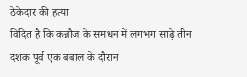ठेकेदार की हत्या
विदित है कि कन्नौज के समधन में लगभग साढ़े तीन दशक पूर्व एक बबाल के दौरान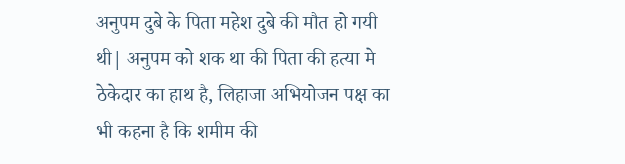अनुपम दुबे के पिता महेश दुबे की मौत हो गयी थी| अनुपम को शक था की पिता की हत्या मे ठेकेदार का हाथ है, लिहाजा अभियोजन पक्ष का भी कहना है कि शमीम की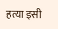हत्या इसी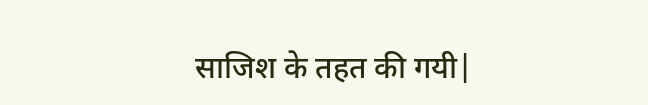साजिश के तहत की गयी|